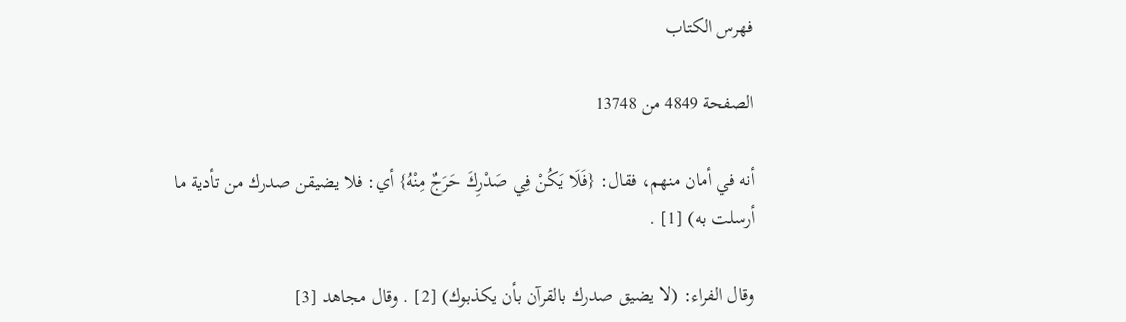فهرس الكتاب

الصفحة 4849 من 13748

أنه في أمان منهم، فقال: {فَلَا يَكُنْ فِي صَدْرِكَ حَرَجٌ مِنْهُ} أي: فلا يضيقن صدرك من تأدية ما أرسلت به) [1] .

وقال الفراء: (لا يضيق صدرك بالقرآن بأن يكذبوك) [2] . وقال مجاهد [3]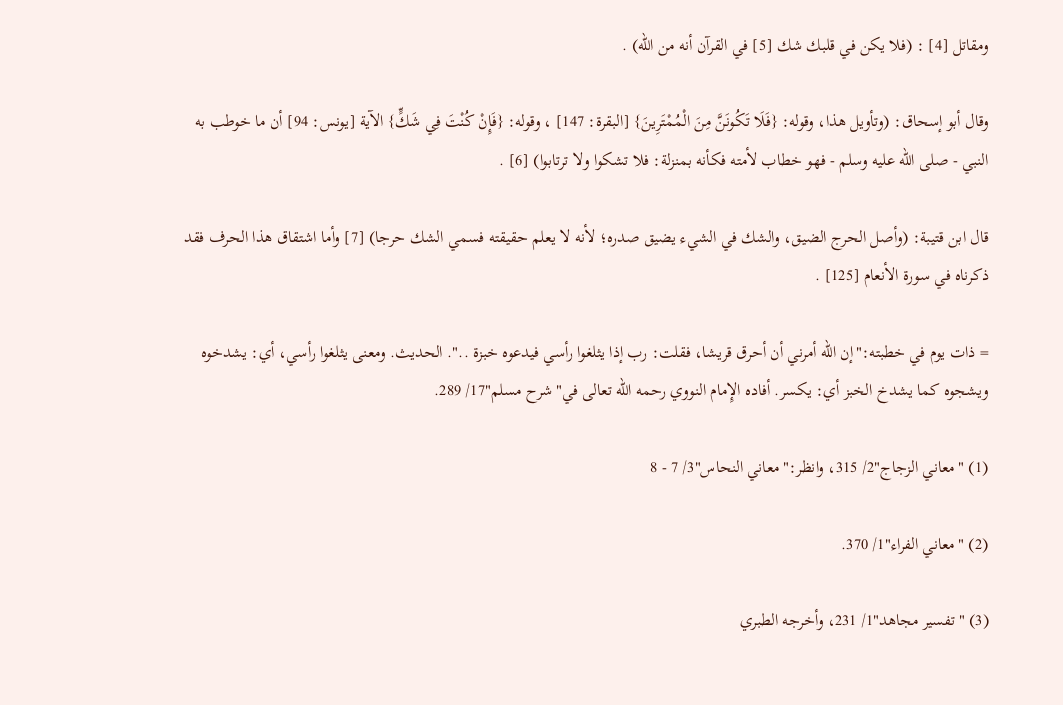ومقاتل [4] : (فلا يكن في قلبك شك [5] في القرآن أنه من الله) .

وقال أبو إسحاق: (وتأويل هذا، وقوله: {فَلَا تَكُونَنَّ مِنَ الْمُمْتَرِينَ} [البقرة: 147] ، وقوله: {فَإِنْ كُنْتَ فِي شَكٍّ} الآية [يونس: 94] أن ما خوطب به النبي - صلى الله عليه وسلم - فهو خطاب لأمته فكأنه بمنزلة: فلا تشكوا ولا ترتابوا) [6] .

قال ابن قتيبة: (وأصل الحرج الضيق، والشك في الشيء يضيق صدره؛ لأنه لا يعلم حقيقته فسمي الشك حرجا) [7] وأما اشتقاق هذا الحرف فقد ذكرناه في سورة الأنعام [125] .

= ذات يوم في خطبته:"إن الله أمرني أن أحرق قريشا، فقلت: رب إذا يثلغوا رأسي فيدعوه خبزة ..". الحديث. ومعنى يثلغوا رأسي، أي: يشدخوه ويشجوه كما يشدخ الخبز أي: يكسر. أفاده الإِمام النووي رحمه الله تعالى في"شرح مسلم"17/ 289.

(1) "معاني الزجاج"2/ 315، وانظر:"معاني النحاس"3/ 7 - 8

(2) "معاني الفراء"1/ 370.

(3) "تفسير مجاهد"1/ 231، وأخرجه الطبري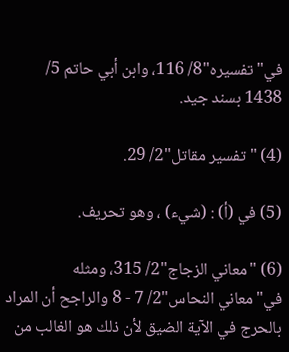في"تفسيره"8/ 116، وابن أبي حاتم 5/ 1438 بسند جيد.

(4) "تفسير مقاتل"2/ 29.

(5) في (أ) : (شيء) ، وهو تحريف.

(6) "معاني الزجاج"2/ 315، ومثله في"معاني النحاس"2/ 7 - 8 والراجح أن المراد بالحرج في الآية الضيق لأن ذلك هو الغالب من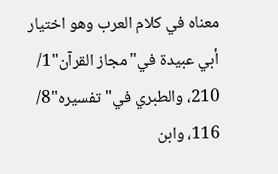معناه في كلام العرب وهو اختيار أبي عبيدة في"مجاز القرآن"1/ 210، والطبري في"تفسيره"8/ 116، وابن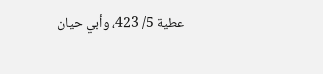عطية 5/ 423، وأبي حيان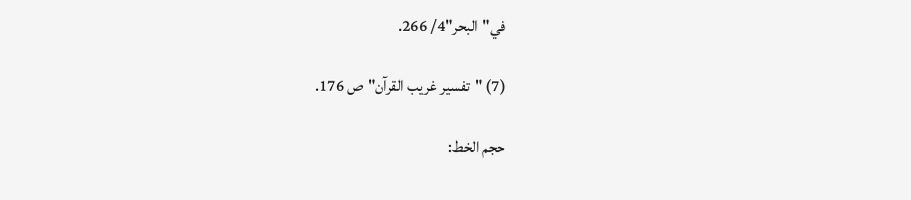في"البحر"4/ 266.

(7) "تفسير غريب القرآن"ص 176.

حجم الخط: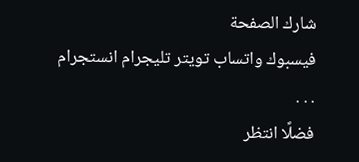شارك الصفحة
فيسبوك واتساب تويتر تليجرام انستجرام
. . .
فضلًا انتظر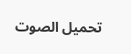تحميل الصوت